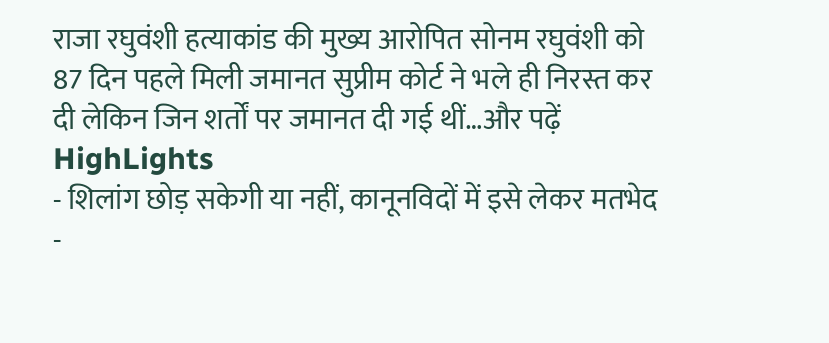राजा रघुवंशी हत्याकांड की मुख्य आरोपित सोनम रघुवंशी को 87 दिन पहले मिली जमानत सुप्रीम कोर्ट ने भले ही निरस्त कर दी लेकिन जिन शर्तों पर जमानत दी गई थीं…और पढ़ें
HighLights
- शिलांग छोड़ सकेगी या नहीं, कानूनविदों में इसे लेकर मतभेद
-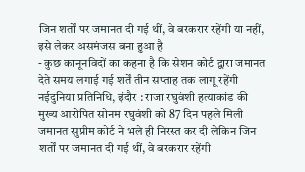जिन शर्तों पर जमानत दी गई थीं, वे बरकरार रहेंगी या नहीं, इसे लेकर असमंजस बना हुआ है
- कुछ कानूनविदों का कहना है कि सेशन कोर्ट द्वारा जमानत देते समय लगाई गई शर्तें तीन सप्ताह तक लागू रहेंगी
नईदुनिया प्रतिनिधि, इंदौर : राजा रघुवंशी हत्याकांड की मुख्य आरोपित सोनम रघुवंशी को 87 दिन पहले मिली जमानत सुप्रीम कोर्ट ने भले ही निरस्त कर दी लेकिन जिन शर्तों पर जमानत दी गई थीं, वे बरकरार रहेंगी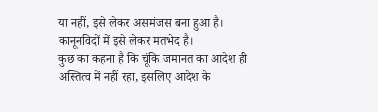या नहीं, इसे लेकर असमंजस बना हुआ है। कानूनविदों में इसे लेकर मतभेद है।
कुछ का कहना है कि चूंकि जमानत का आदेश ही अस्तित्व में नहीं रहा, इसलिए आदेश के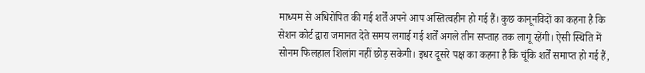माध्यम से अधिरोपित की गई शर्तें अपने आप अस्तित्वहीन हो गई हैं। कुछ कानूनविदों का कहना है कि सेशन कोर्ट द्वारा जमानत देते समय लगाई गई शर्तें अगले तीन सप्ताह तक लागू रहेंगी। ऐसी स्थिति में सोनम फिलहाल शिलांग नहीं छोड़ सकेगी। इधर दूसरे पक्ष का कहना है कि चूंकि शर्तें समाप्त हो गई हैं,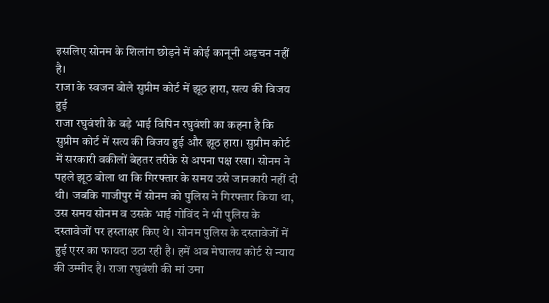इसलिए सोनम के शिलांग छोड़ने में कोई कानूनी अड़चन नहीं है।
राजा के स्वजन बोले सुप्रीम कोर्ट में झूठ हारा, सत्य की विजय हुई
राजा रघुवंशी के बड़े भाई विपिन रघुवंशी का कहना है कि सुप्रीम कोर्ट में सत्य की विजय हुई और झूठ हारा। सुप्रीम कोर्ट में सरकारी वकीलों बेहतर तरीके से अपना पक्ष रखा। सोनम ने पहले झूठ बोला था कि गिरफ्तार के समय उसे जानकारी नहीं दी थी। जबकि गाजीपुर में सोनम को पुलिस ने गिरफ्तार किया था, उस समय सोनम व उसके भाई गोविंद ने भी पुलिस के दस्तावेजों पर हस्ताक्षर किए थे। सोनम पुलिस के दस्तावेजों में हुई एरर का फायदा उठा रही है। हमें अब मेघालय कोर्ट से न्याय की उम्मीद है। राजा रघुवंशी की मां उमा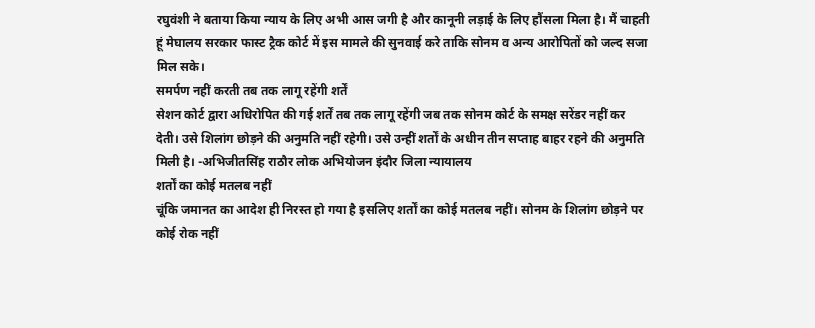रघुवंशी ने बताया किया न्याय के लिए अभी आस जगी है और कानूनी लड़ाई के लिए हौंसला मिला है। मैं चाहती हूं मेघालय सरकार फास्ट ट्रैक कोर्ट में इस मामले की सुनवाई करे ताकि सोनम व अन्य आरोपितों को जल्द सजा मिल सके।
समर्पण नहीं करती तब तक लागू रहेंगी शर्तें
सेशन कोर्ट द्वारा अधिरोपित की गई शर्तें तब तक लागू रहेंगी जब तक सोनम कोर्ट के समक्ष सरेंडर नहीं कर देती। उसे शिलांग छोड़ने की अनुमति नहीं रहेगी। उसे उन्हीं शर्तों के अधीन तीन सप्ताह बाहर रहने की अनुमति मिली है। -अभिजीतसिंह राठौर लोक अभियोजन इंदौर जिला न्यायालय
शर्तों का कोई मतलब नहीं
चूंकि जमानत का आदेश ही निरस्त हो गया है इसलिए शर्तों का कोई मतलब नहीं। सोनम के शिलांग छोड़ने पर कोई रोक नहीं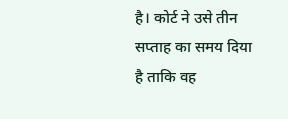है। कोर्ट ने उसे तीन सप्ताह का समय दिया है ताकि वह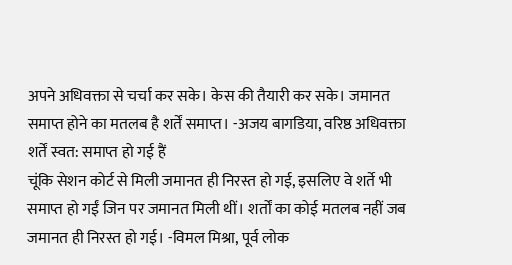अपने अधिवक्ता से चर्चा कर सके। केस की तैयारी कर सके। जमानत समाप्त होने का मतलब है शर्तें समाप्त। -अजय बागडिया, वरिष्ठ अधिवक्ता
शर्तें स्वत: समाप्त हो गई हैं
चूंकि सेशन कोर्ट से मिली जमानत ही निरस्त हो गई, इसलिए वे शर्ते भी समाप्त हो गईं जिन पर जमानत मिली थीं। शर्तों का कोई मतलब नहीं जब जमानत ही निरस्त हो गई। -विमल मिश्रा, पूर्व लोक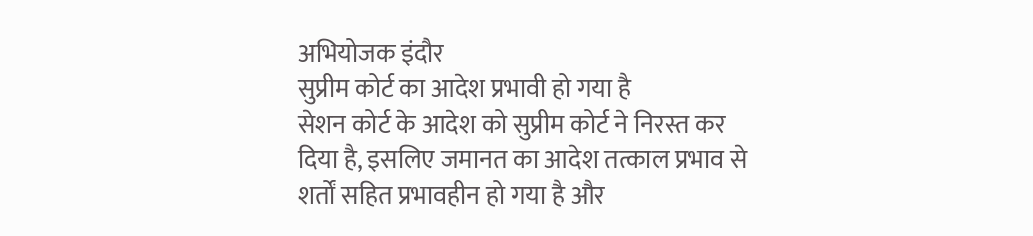अभियोजक इंदौर
सुप्रीम कोर्ट का आदेश प्रभावी हो गया है
सेशन कोर्ट के आदेश को सुप्रीम कोर्ट ने निरस्त कर दिया है, इसलिए जमानत का आदेश तत्काल प्रभाव से शर्तों सहित प्रभावहीन हो गया है और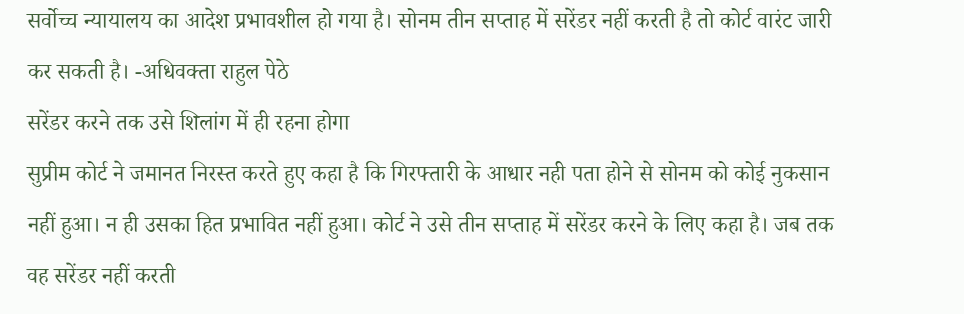सर्वोच्च न्यायालय का आदेश प्रभावशील हो गया है। सोनम तीन सप्ताह में सरेंडर नहीं करती है तो कोर्ट वारंट जारी कर सकती है। -अधिवक्ता राहुल पेठे
सरेंडर करने तक उसे शिलांग में ही रहना होगा
सुप्रीम कोर्ट ने जमानत निरस्त करते हुए कहा है कि गिरफ्तारी के आधार नही पता होने से सोनम को कोई नुकसान नहीं हुआ। न ही उसका हित प्रभावित नहीं हुआ। कोर्ट ने उसे तीन सप्ताह में सरेंडर करने के लिए कहा है। जब तक वह सरेंडर नहीं करती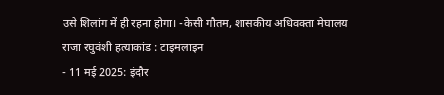उसे शिलांग में ही रहना होगा। -केसी गौतम, शासकीय अधिवक्ता मेघालय
राजा रघुवंशी हत्याकांड : टाइमलाइन
- 11 मई 2025: इंदौर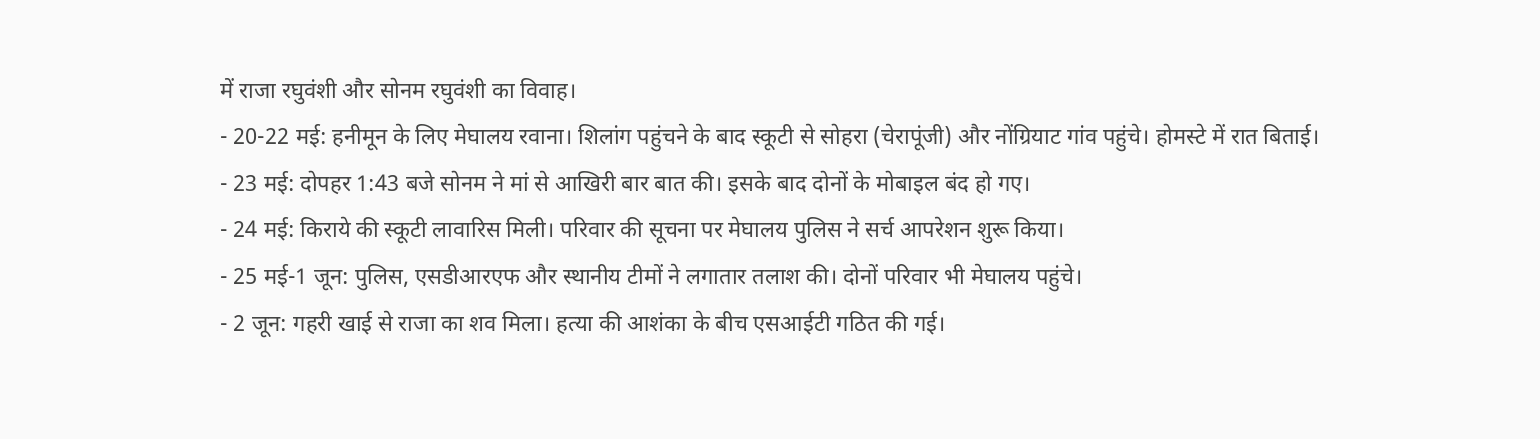में राजा रघुवंशी और सोनम रघुवंशी का विवाह।
- 20-22 मई: हनीमून के लिए मेघालय रवाना। शिलांग पहुंचने के बाद स्कूटी से सोहरा (चेरापूंजी) और नोंग्रियाट गांव पहुंचे। होमस्टे में रात बिताई।
- 23 मई: दोपहर 1:43 बजे सोनम ने मां से आखिरी बार बात की। इसके बाद दोनों के मोबाइल बंद हो गए।
- 24 मई: किराये की स्कूटी लावारिस मिली। परिवार की सूचना पर मेघालय पुलिस ने सर्च आपरेशन शुरू किया।
- 25 मई-1 जून: पुलिस, एसडीआरएफ और स्थानीय टीमों ने लगातार तलाश की। दोनों परिवार भी मेघालय पहुंचे।
- 2 जून: गहरी खाई से राजा का शव मिला। हत्या की आशंका के बीच एसआईटी गठित की गई।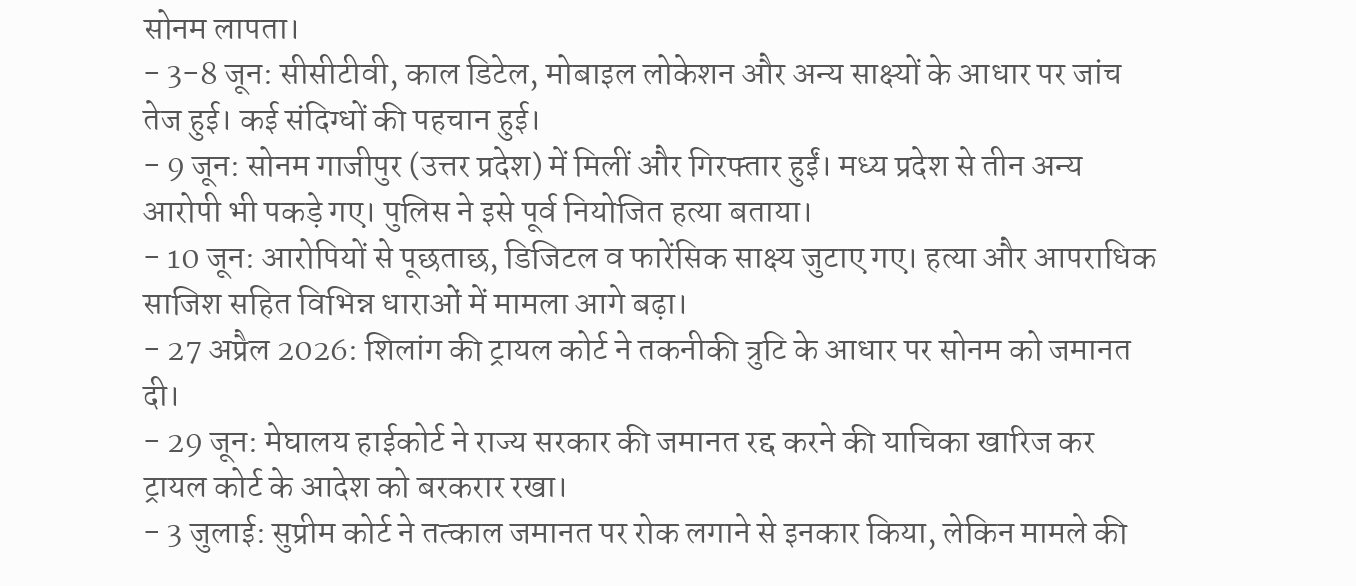सोनम लापता।
- 3-8 जून: सीसीटीवी, काल डिटेल, मोबाइल लोकेशन और अन्य साक्ष्यों के आधार पर जांच तेज हुई। कई संदिग्धों की पहचान हुई।
- 9 जून: सोनम गाजीपुर (उत्तर प्रदेश) में मिलीं और गिरफ्तार हुईं। मध्य प्रदेश से तीन अन्य आरोपी भी पकड़े गए। पुलिस ने इसे पूर्व नियोजित हत्या बताया।
- 10 जून: आरोपियों से पूछताछ, डिजिटल व फारेंसिक साक्ष्य जुटाए गए। हत्या और आपराधिक साजिश सहित विभिन्न धाराओं में मामला आगे बढ़ा।
- 27 अप्रैल 2026: शिलांग की ट्रायल कोर्ट ने तकनीकी त्रुटि के आधार पर सोनम को जमानत दी।
- 29 जून: मेघालय हाईकोर्ट ने राज्य सरकार की जमानत रद्द करने की याचिका खारिज कर ट्रायल कोर्ट के आदेश को बरकरार रखा।
- 3 जुलाई: सुप्रीम कोर्ट ने तत्काल जमानत पर रोक लगाने से इनकार किया, लेकिन मामले की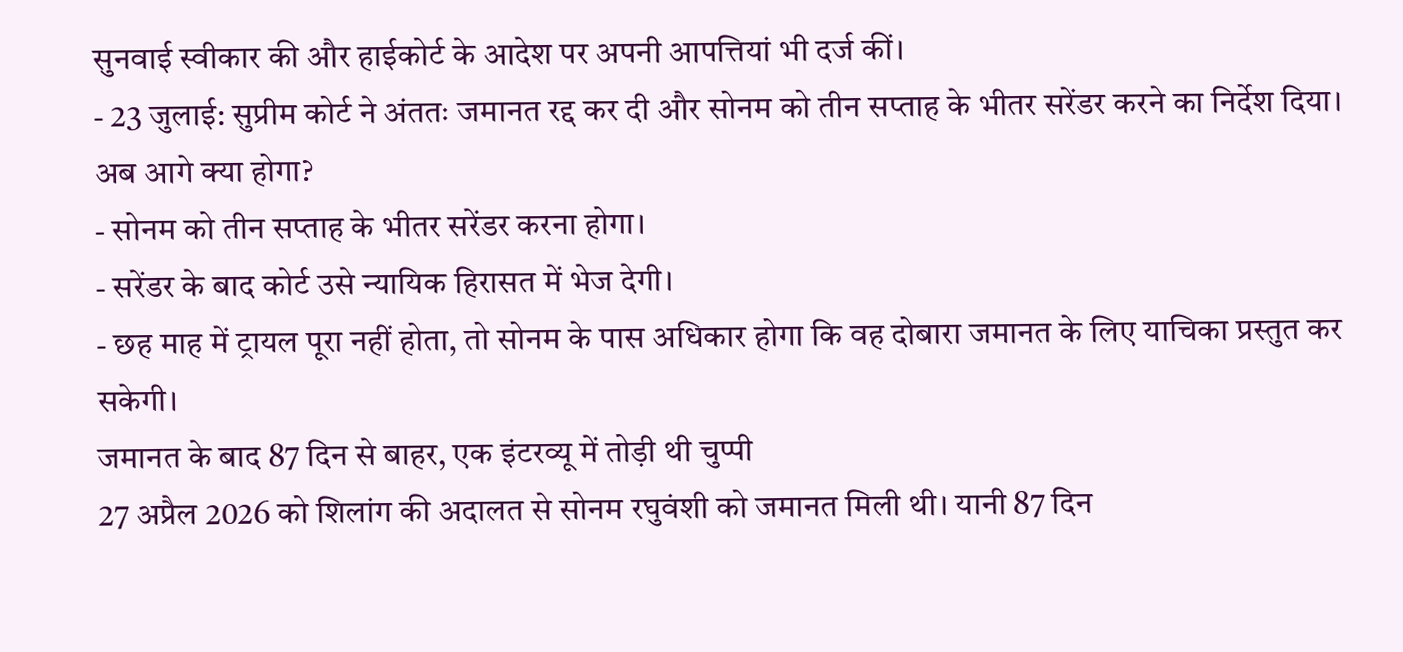सुनवाई स्वीकार की और हाईकोर्ट के आदेश पर अपनी आपत्तियां भी दर्ज कीं।
- 23 जुलाई: सुप्रीम कोर्ट ने अंततः जमानत रद्द कर दी और सोनम को तीन सप्ताह के भीतर सरेंडर करने का निर्देश दिया।
अब आगे क्या होगा?
- सोनम को तीन सप्ताह के भीतर सरेंडर करना होगा।
- सरेंडर के बाद कोर्ट उसे न्यायिक हिरासत में भेज देगी।
- छह माह में ट्रायल पूरा नहीं होता, तो सोनम के पास अधिकार होगा कि वह दोबारा जमानत के लिए याचिका प्रस्तुत कर सकेगी।
जमानत के बाद 87 दिन से बाहर, एक इंटरव्यू में तोड़ी थी चुप्पी
27 अप्रैल 2026 को शिलांग की अदालत से सोनम रघुवंशी को जमानत मिली थी। यानी 87 दिन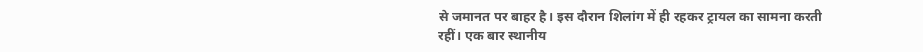से जमानत पर बाहर है। इस दौरान शिलांग में ही रहकर ट्रायल का सामना करती रहीं। एक बार स्थानीय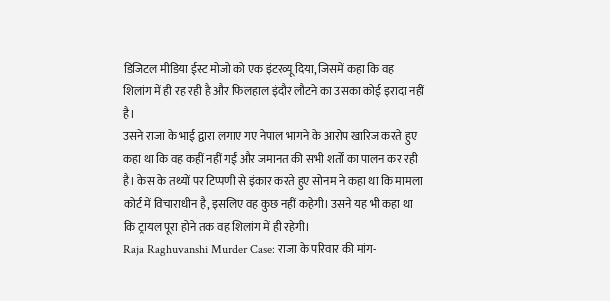डिजिटल मीडिया ईस्ट मोजो को एक इंटरव्यू दिया, जिसमें कहा कि वह शिलांग में ही रह रही है और फिलहाल इंदौर लौटने का उसका कोई इरादा नहीं है।
उसने राजा के भाई द्वारा लगाए गए नेपाल भागने के आरोप खारिज करते हुए कहा था कि वह कहीं नहीं गईं और जमानत की सभी शर्तों का पालन कर रही है। केस के तथ्यों पर टिप्पणी से इंकार करते हुए सोनम ने कहा था कि मामला कोर्ट में विचाराधीन है, इसलिए वह कुछ नहीं कहेगी। उसने यह भी कहा था कि ट्रायल पूरा होने तक वह शिलांग में ही रहेगी।
Raja Raghuvanshi Murder Case: राजा के परिवार की मांग-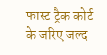फास्ट ट्रैक कोर्ट के जरिए जल्द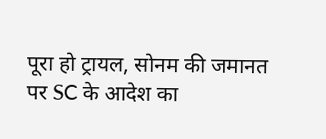पूरा हो ट्रायल, सोनम की जमानत पर SC के आदेश का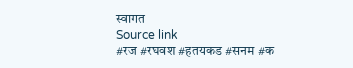स्वागत
Source link
#रज #रघवश #हतयकड #सनम #क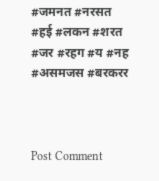#जमनत #नरसत #हई #लकन #शरत #जर #रहग #य #नह #असमजस #बरकरर



Post Comment